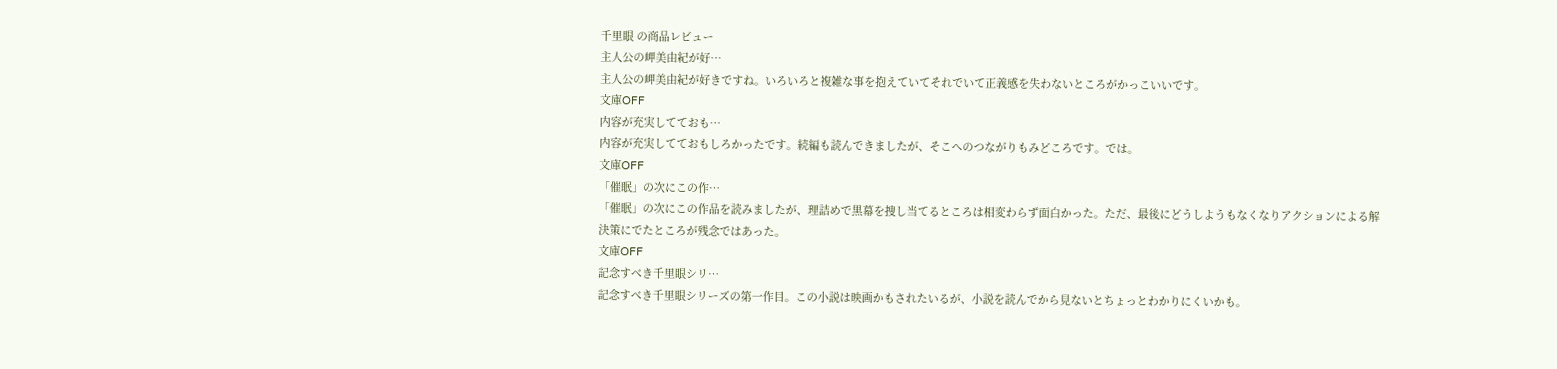千里眼 の商品レビュー
主人公の岬美由紀が好…
主人公の岬美由紀が好きですね。いろいろと複雑な事を抱えていてそれでいて正義感を失わないところがかっこいいです。
文庫OFF
内容が充実してておも…
内容が充実してておもしろかったです。続編も読んできましたが、そこへのつながりもみどころです。では。
文庫OFF
「催眠」の次にこの作…
「催眠」の次にこの作品を読みましたが、理詰めで黒幕を捜し当てるところは相変わらず面白かった。ただ、最後にどうしようもなくなりアクションによる解決策にでたところが残念ではあった。
文庫OFF
記念すべき千里眼シリ…
記念すべき千里眼シリーズの第一作目。この小説は映画かもされたいるが、小説を読んでから見ないとちょっとわかりにくいかも。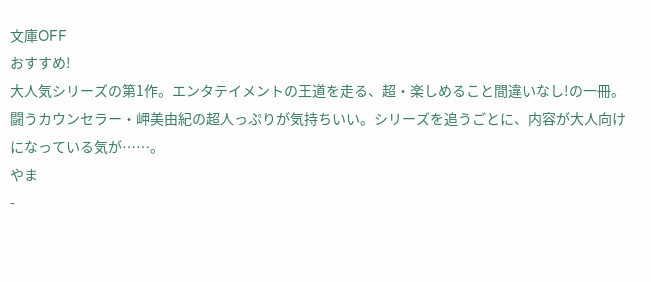文庫OFF
おすすめ!
大人気シリーズの第1作。エンタテイメントの王道を走る、超・楽しめること間違いなし!の一冊。 闘うカウンセラー・岬美由紀の超人っぷりが気持ちいい。シリーズを追うごとに、内容が大人向けになっている気が……。
やま
-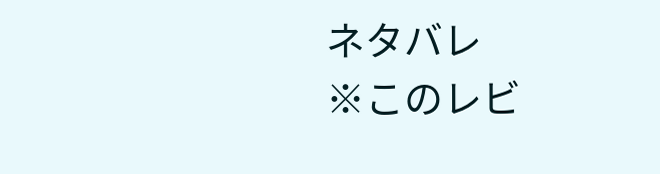ネタバレ
※このレビ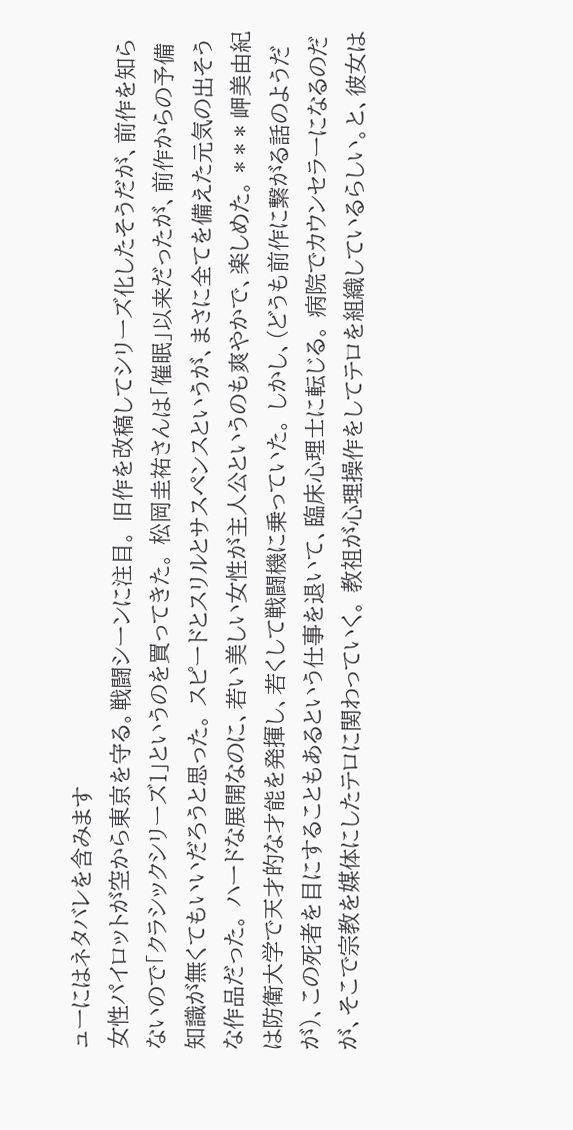ューにはネタバレを含みます
女性パイロットが空から東京を守る。戦闘シーンに注目。 旧作を改稿してシリーズ化したそうだが、前作を知らないので「クラシックシリーズ1」というのを買ってきた。 松岡圭祐さんは「催眠」以来だったが、前作からの予備知識が無くてもいいだろうと思った。 スピードとスリルとサスペンスというが、まさに全てを備えた元気の出そうな作品だった。 ハードな展開なのに、若い美しい女性が主人公というのも爽やかで、楽しめた。 * * * 岬美由紀は防衛大学で天才的な才能を発揮し、若くして戦闘機に乗っていた。 しかし、(どうも前作に繋がる話のようだが)、この死者を目にすることもあるという仕事を退いて、臨床心理士に転じる。 病院でカウンセラーになるのだが、そこで宗教を媒体にしたテロに関わっていく。 教祖が心理操作をしてテロを組織しているらしい。と、彼女は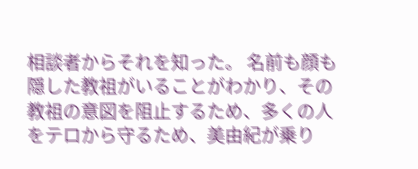相談者からそれを知った。 名前も顔も隠した教祖がいることがわかり、その教祖の意図を阻止するため、多くの人をテロから守るため、美由紀が乗り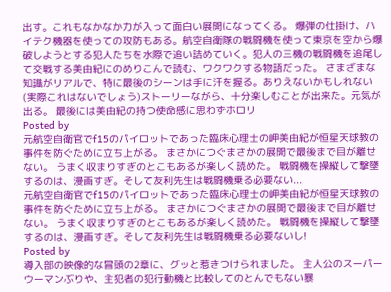出す。これもなかなか力が入って面白い展開になってくる。 爆弾の仕掛け、ハイテク機器を使っての攻防もある。航空自衛隊の戦闘機を使って東京を空から爆破しようとする犯人たちを水際で追い詰めていく。犯人の三機の戦闘機を追尾して交戦する美由紀にのめりこんで読む、ワクワクする物語だった。 さまざまな知識がリアルで、特に最後のシーンは手に汗を握る。ありえないかもしれない(実際これはないでしょう)ストーリーながら、十分楽しむことが出来た。元気が出る。 最後には美由紀の持つ使命感に思わずホロリ
Posted by
元航空自衛官でf15のパイロットであった臨床心理士の岬美由紀が恒星天球教の事件を防ぐために立ち上がる。 まさかにつぐまさかの展開で最後まで目が離せない。 うまく収まりすぎのとこもあるが楽しく読めた。 戦闘機を操縦して撃墜するのは、漫画すぎ。そして友利先生は戦闘機乗る必要ない...
元航空自衛官でf15のパイロットであった臨床心理士の岬美由紀が恒星天球教の事件を防ぐために立ち上がる。 まさかにつぐまさかの展開で最後まで目が離せない。 うまく収まりすぎのとこもあるが楽しく読めた。 戦闘機を操縦して撃墜するのは、漫画すぎ。そして友利先生は戦闘機乗る必要ないし!
Posted by
導入部の映像的な冒頭の2章に、グッと惹きつけられました。 主人公のスーパーウーマンぶりや、主犯者の犯行動機と比較してのとんでもない暴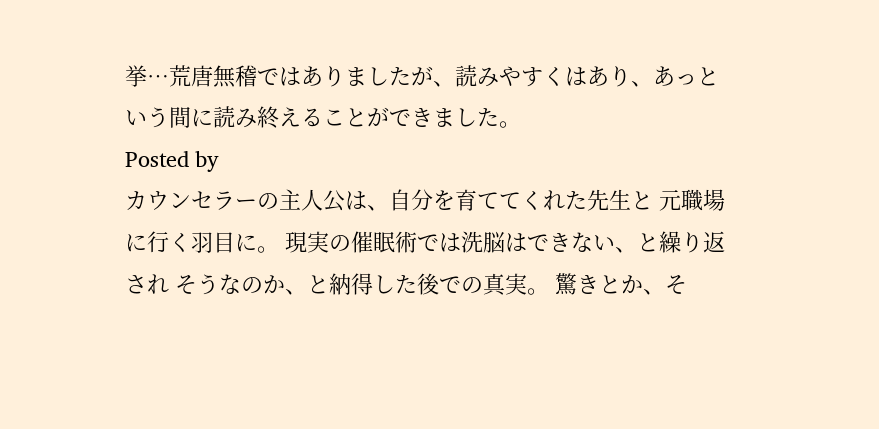挙…荒唐無稽ではありましたが、読みやすくはあり、あっという間に読み終えることができました。
Posted by
カウンセラーの主人公は、自分を育ててくれた先生と 元職場に行く羽目に。 現実の催眠術では洗脳はできない、と繰り返され そうなのか、と納得した後での真実。 驚きとか、そ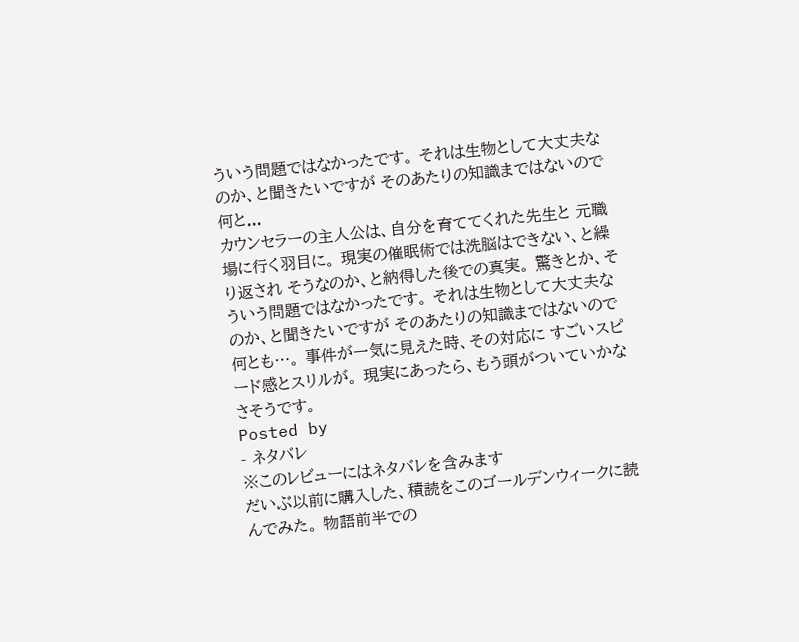ういう問題ではなかったです。 それは生物として大丈夫なのか、と聞きたいですが そのあたりの知識まではないので何と...
カウンセラーの主人公は、自分を育ててくれた先生と 元職場に行く羽目に。 現実の催眠術では洗脳はできない、と繰り返され そうなのか、と納得した後での真実。 驚きとか、そういう問題ではなかったです。 それは生物として大丈夫なのか、と聞きたいですが そのあたりの知識まではないので何とも…。 事件が一気に見えた時、その対応に すごいスピード感とスリルが。 現実にあったら、もう頭がついていかなさそうです。
Posted by
- ネタバレ
※このレビューにはネタバレを含みます
だいぶ以前に購入した、積読をこのゴールデンウィークに読んでみた。 物語前半での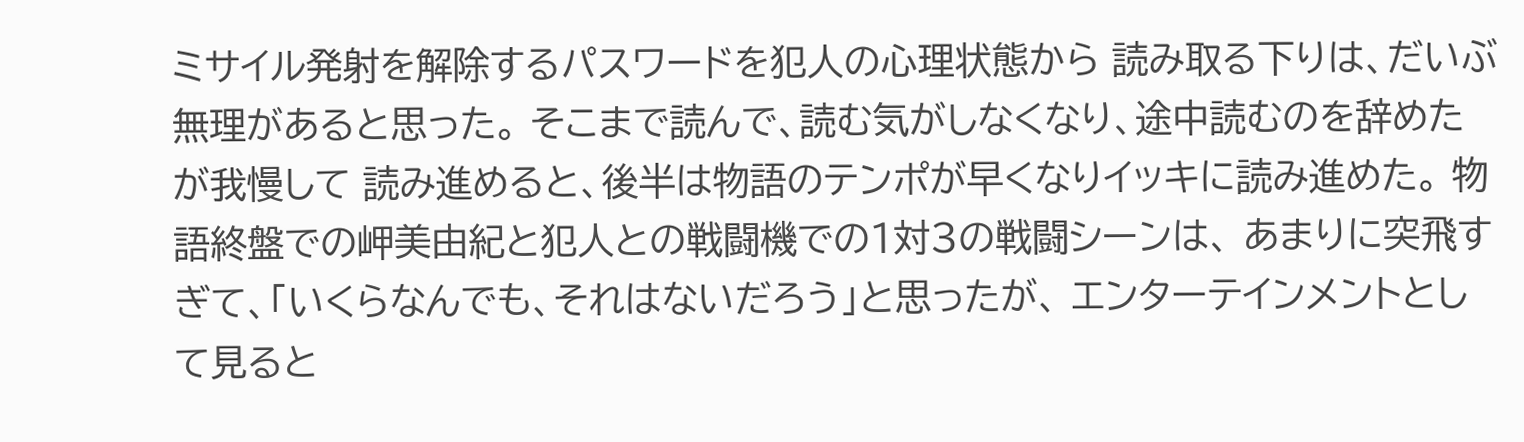ミサイル発射を解除するパスワードを犯人の心理状態から 読み取る下りは、だいぶ無理があると思った。 そこまで読んで、読む気がしなくなり、途中読むのを辞めたが我慢して 読み進めると、後半は物語のテンポが早くなりイッキに読み進めた。 物語終盤での岬美由紀と犯人との戦闘機での1対3の戦闘シーンは、 あまりに突飛すぎて、「いくらなんでも、それはないだろう」と思ったが、 エンターテインメントとして見ると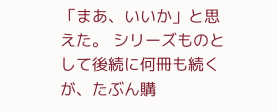「まあ、いいか」と思えた。 シリーズものとして後続に何冊も続くが、たぶん購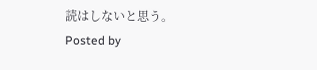読はしないと思う。
Posted by